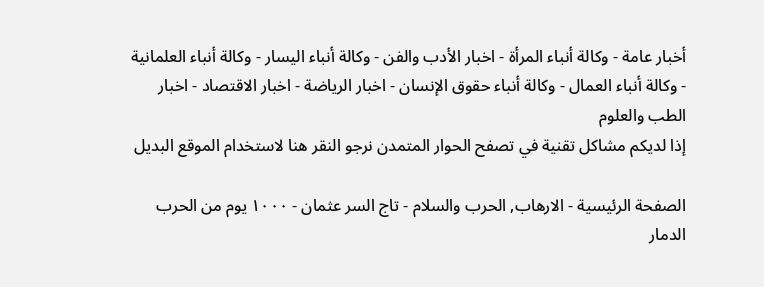أخبار عامة - وكالة أنباء المرأة - اخبار الأدب والفن - وكالة أنباء اليسار - وكالة أنباء العلمانية - وكالة أنباء العمال - وكالة أنباء حقوق الإنسان - اخبار الرياضة - اخبار الاقتصاد - اخبار الطب والعلوم
إذا لديكم مشاكل تقنية في تصفح الحوار المتمدن نرجو النقر هنا لاستخدام الموقع البديل

الصفحة الرئيسية - الارهاب, الحرب والسلام - تاج السر عثمان - ١٠٠٠ يوم من الحرب الدمار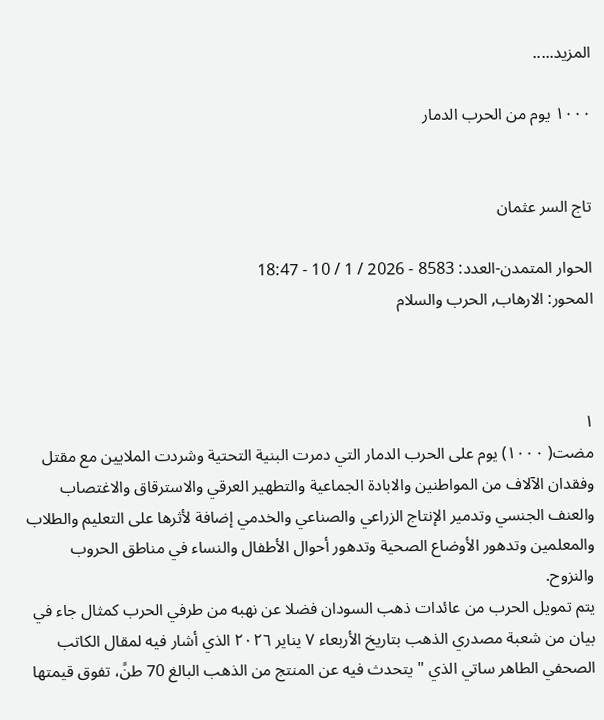المزيد.....

١٠٠٠ يوم من الحرب الدمار


تاج السر عثمان

الحوار المتمدن-العدد: 8583 - 2026 / 1 / 10 - 18:47
المحور: الارهاب, الحرب والسلام



١
مضت( ١٠٠٠) يوم على الحرب الدمار التي دمرت البنية التحتية وشردت الملايين مع مقتل وفقدان الآلاف من المواطنين والابادة الجماعية والتطهير العرقي والاسترقاق والاغتصاب والعنف الجنسي وتدمير الإنتاج الزراعي والصناعي والخدمي إضافة لأثرها على التعليم والطلاب والمعلمين وتدهور الأوضاع الصحية وتدهور أحوال الأطفال والنساء في مناطق الحروب والنزوح.
يتم تمويل الحرب من عائدات ذهب السودان فضلا عن نهبه من طرفي الحرب كمثال جاء في بيان من شعبة مصدري الذهب بتاريخ الأربعاء ٧ يناير ٢٠٢٦ الذي أشار فيه لمقال الكاتب الصحفي الطاهر ساتي الذي " يتحدث فيه عن المنتج من الذهب البالغ 70 طنً، تفوق قيمتها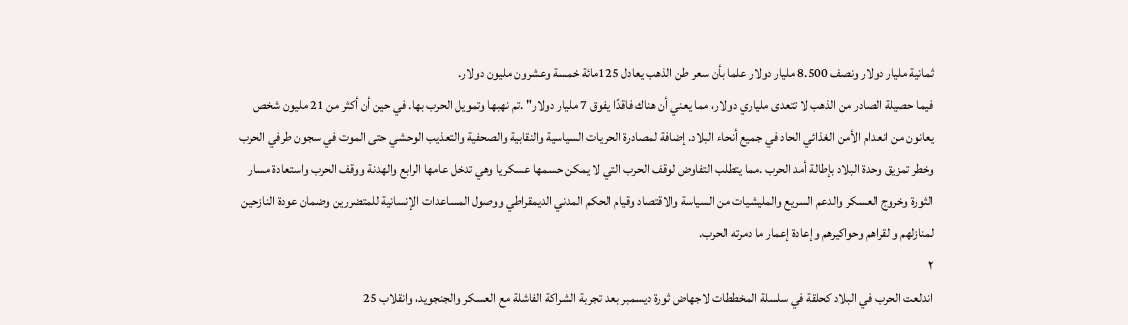ثمانية مليار دولار ونصف 8.500 مليار دولار علما بأن سعر طن الذهب يعادل 125مائة خمسة وعشرون مليون دولار.
فيما حصيلة الصادر من الذهب لا تتعدى ملياري دولار، مما يعني أن هناك فاقدًا يفوق 7 مليار دولار" .تم نهبها وتمويل الحرب بها. في حين أن أكثر من 21 مليون شخص يعانون من انعدام الأمن الغذائي الحاد في جميع أنحاء البلاد. إضافة لمصادرة الحريات السياسية والنقابية والصحفية والتعذيب الوحشي حتى الموت في سجون طرفي الحرب وخطر تمزيق وحدة البلاد بإطالة أمد الحرب .مما يتطلب التفاوض لوقف الحرب التي لا يمكن حسمها عسكريا وهي تدخل عامها الرابع والهدنة ووقف الحرب واستعادة مسار الثورة وخروج العسكر والدعم السريع والمليشيات من السياسة والاقتصاد وقيام الحكم المدني الديمقراطي ووصول المساعدات الإنسانية للمتضررين وضمان عودة النازحين لمنازلهم و لقراهم وحواكيرهم وإعادة إعمار ما دمرته الحرب.
٢
اندلعت الحرب في البلاد كحلقة في سلسلة المخططات لاجهاض ثورة ديسمبر بعد تجربة الشراكة الفاشلة مع العسكر والجنجويد، وانقلاب 25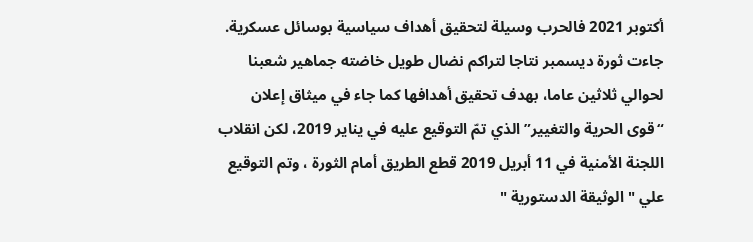أكتوبر 2021 فالحرب وسيلة لتحقيق أهداف سياسية بوسائل عسكرية.
جاءت ثورة ديسمبر نتاجا لتراكم نضال طويل خاضته جماهير شعبنا لحوالي ثلاثين عاما، بهدف تحقيق أهدافها كما جاء في ميثاق إعلان “قوى الحرية والتغيير” الذي تمّ التوقيع عليه في يناير 2019، لكن انقلاب اللجنة الأمنية في 11 أبريل 2019 قطع الطريق أمام الثورة ، وتم التوقيع علي " الوثيقة الدستورية "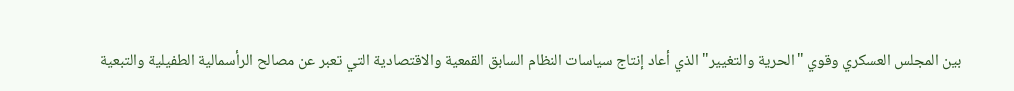بين المجلس العسكري وقوي "الحرية والتغيير" الذي أعاد إنتاج سياسات النظام السابق القمعية والاقتصادية التي تعبر عن مصالح الرأسمالية الطفيلية والتبعية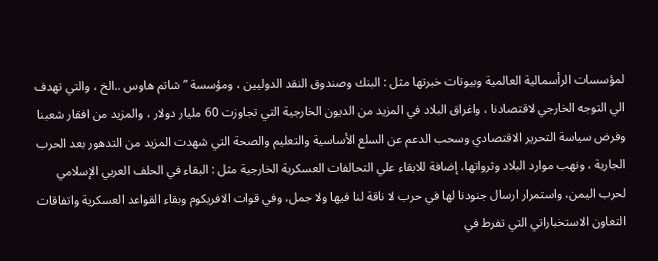لمؤسسات الرأسمالية العالمية وبيوتات خبرتها مثل : البنك وصندوق النقد الدوليين ، ومؤسسة ” شاتم هاوس ..الخ ، والتي تهدف الي التوجه الخارجي لاقتصادنا ، واغراق البلاد في المزيد من الديون الخارجية التي تجاوزت 60 مليار دولار ، والمزيد من افقار شعبنا وفرض سياسة التحرير الاقتصادي وسحب الدعم عن السلع الأساسية والتعليم والصحة التي شهدت المزيد من التدهور بعد الحرب الجارية ، ونهب موارد البلاد وثرواتها، إضافة للابقاء علي التحالفات العسكرية الخارجية مثل : البقاء في الحلف العربي الإسلامي لحرب اليمن، واستمرار ارسال جنودنا لها في حرب لا ناقة لنا فيها ولا جمل، وفي قوات الافريكوم وبقاء القواعد العسكرية واتفاقات التعاون الاستخباراتي التي تفرط في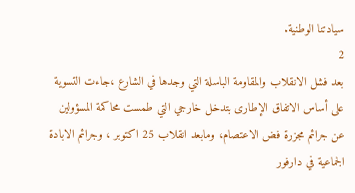سيادتنا الوطنية.
2
بعد فشل الانقلاب والمقاومة الباسلة التي وجدها في الشارع ،جاءت التسوية على أساس الاتفاق الإطارى بتدخل خارجي التي طمست محاكمة المسؤولين عن جرائم مجزرة فض الاعتصام، ومابعد انقلاب 25 اكتوبر ، وجرائم الابادة الجماعية في دارفور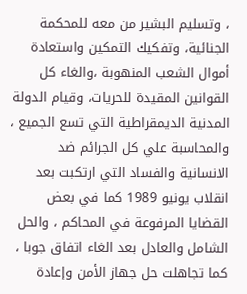، وتسليم البشير من معه للمحكمة الجنائية، وتفكيك التمكين واستعادة أموال الشعب المنهوبة ،والغاء كل القوانين المقيدة للحريات، وقيام الدولة المدنية الديمقراطية التي تسع الجميع ، والمحاسبة علي كل الجرائم ضد الانسانية والفساد التي ارتكبت بعد انقلاب يونيو 1989 كما في بعض القضايا المرفوعة في المحاكم ، والحل الشامل والعادل بعد الغاء اتفاق جوبا ، كما تجاهلت حل جهاز الأمن وإعادة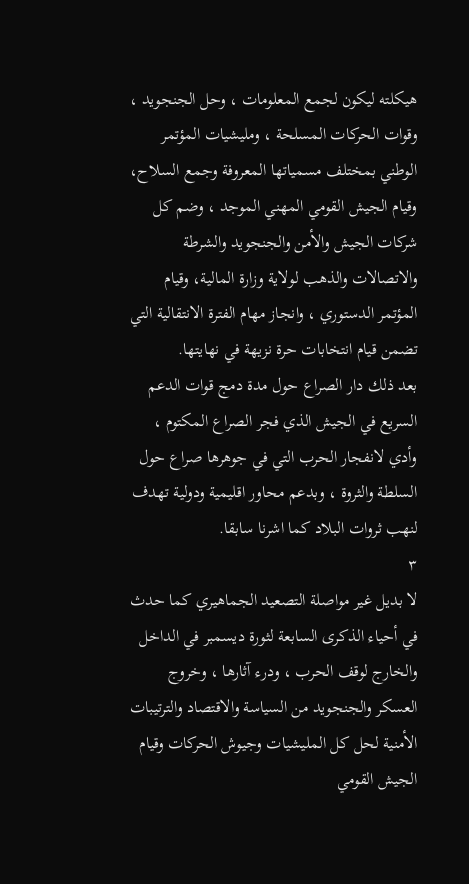هيكلته ليكون لجمع المعلومات ، وحل الجنجويد ، وقوات الحركات المسلحة ، ومليشيات المؤتمر الوطني بمختلف مسمياتها المعروفة وجمع السلاح، وقيام الجيش القومي المهني الموجد ، وضم كل شركات الجيش والأمن والجنجويد والشرطة والاتصالات والذهب لولاية وزارة المالية، وقيام المؤتمر الدستوري ، وانجاز مهام الفترة الانتقالية التي تضمن قيام انتخابات حرة نزيهة في نهايتها.
بعد ذلك دار الصراع حول مدة دمج قوات الدعم السريع في الجيش الذي فجر الصراع المكتوم ، وأدي لانفجار الحرب التي في جوهرها صراع حول السلطة والثروة ، وبدعم محاور اقليمية ودولية تهدف لنهب ثروات البلاد كما اشرنا سابقا.
٣
لا بديل غير مواصلة التصعيد الجماهيري كما حدث في أحياء الذكرى السابعة لثورة ديسمبر في الداخل والخارج لوقف الحرب ، ودرء آثارها ، وخروج العسكر والجنجويد من السياسة والاقتصاد والترتيبات الأمنية لحل كل المليشيات وجيوش الحركات وقيام الجيش القومي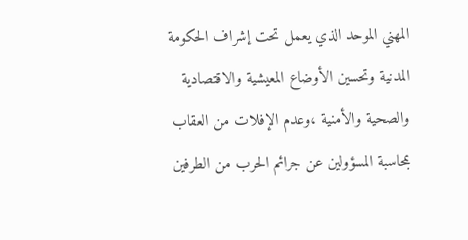المهني الموحد الذي يعمل تحت إشراف الحكومة المدنية وتحسين الأوضاع المعيشية والاقتصادية والصحية والأمنية ،وعدم الإفلات من العقاب بمحاسبة المسؤولين عن جرائم الحرب من الطرفين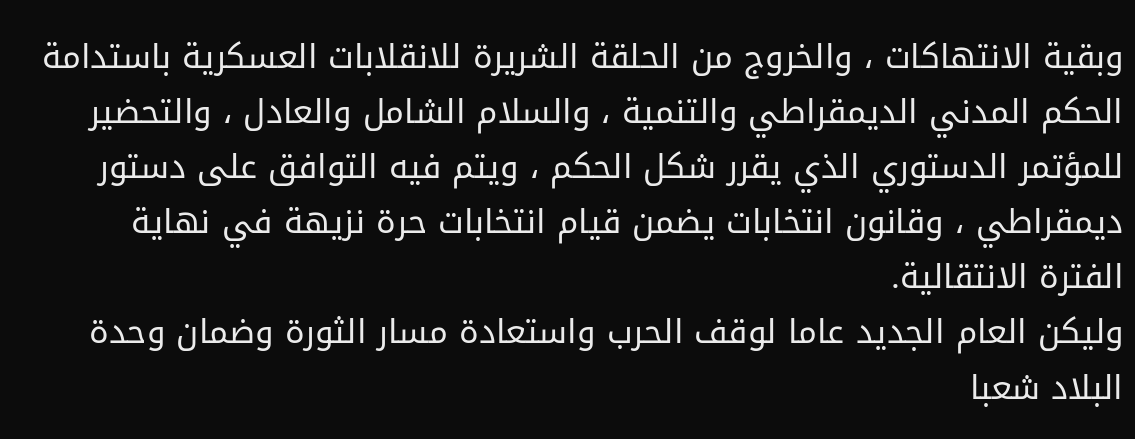وبقية الانتهاكات ، والخروج من الحلقة الشريرة للانقلابات العسكرية باستدامة الحكم المدني الديمقراطي والتنمية ، والسلام الشامل والعادل ، والتحضير للمؤتمر الدستوري الذي يقرر شكل الحكم ، ويتم فيه التوافق على دستور ديمقراطي ، وقانون انتخابات يضمن قيام انتخابات حرة نزيهة في نهاية الفترة الانتقالية.
وليكن العام الجديد عاما لوقف الحرب واستعادة مسار الثورة وضمان وحدة البلاد شعبا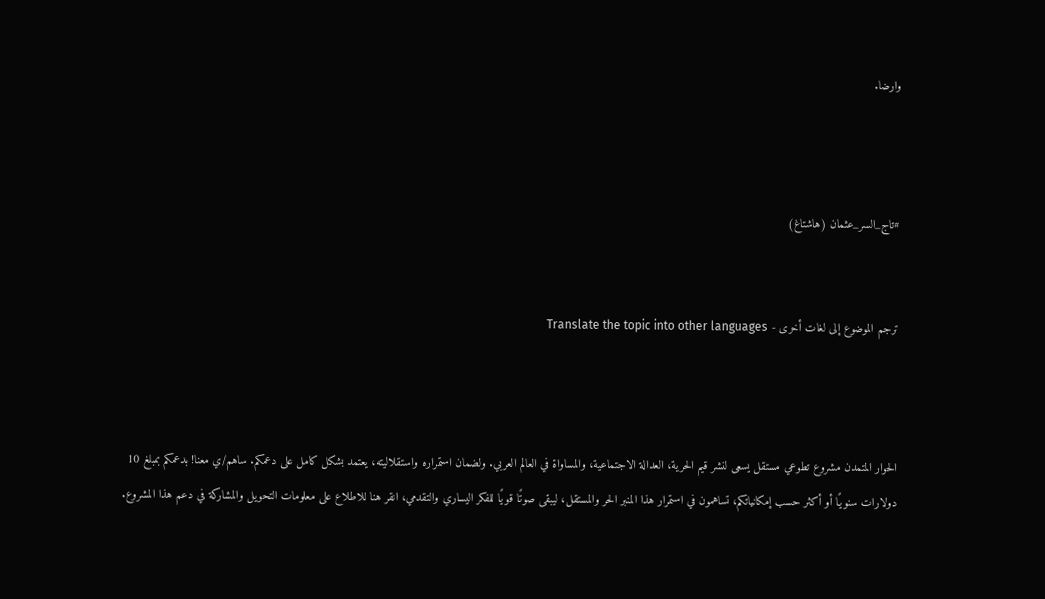وارضا.



#تاج_السر_عثمان (هاشتاغ)


ترجم الموضوع إلى لغات أخرى - Translate the topic into other languages



الحوار المتمدن مشروع تطوعي مستقل يسعى لنشر قيم الحرية، العدالة الاجتماعية، والمساواة في العالم العربي. ولضمان استمراره واستقلاليته، يعتمد بشكل كامل على دعمكم. ساهم/ي معنا! بدعمكم بمبلغ 10 دولارات سنويًا أو أكثر حسب إمكانياتكم، تساهمون في استمرار هذا المنبر الحر والمستقل، ليبقى صوتًا قويًا للفكر اليساري والتقدمي، انقر هنا للاطلاع على معلومات التحويل والمشاركة في دعم هذا المشروع.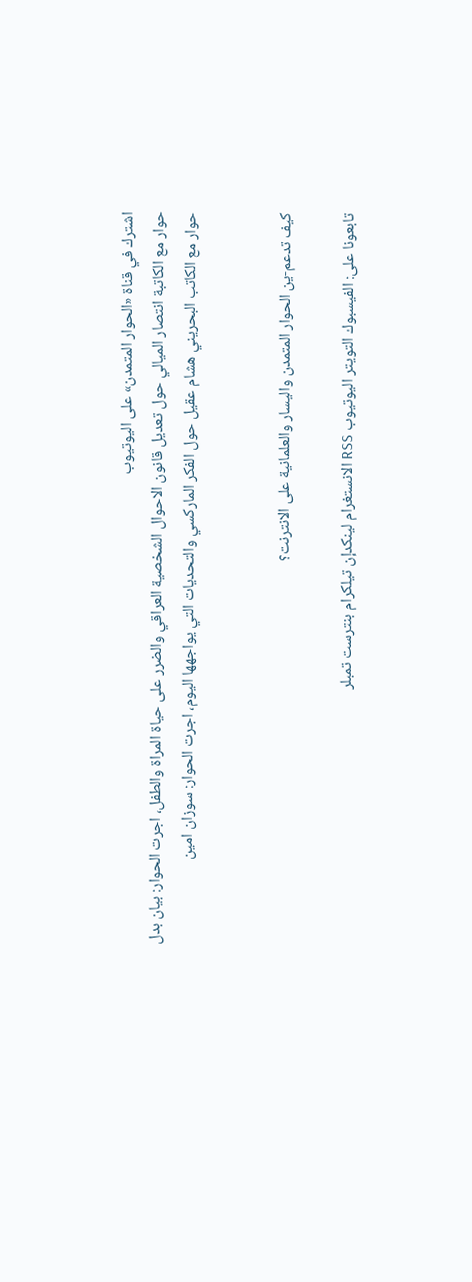اشترك في قناة «الحوار المتمدن» على اليوتيوب
حوار مع الكاتبة انتصار الميالي حول تعديل قانون الاحوال الشخصية العراقي والضرر على حياة المراة والطفل، اجرت الحوار: بيان بدل
حوار مع الكاتب البحريني هشام عقيل حول الفكر الماركسي والتحديات التي يواجهها اليوم، اجرت الحوار: سوزان امين


كيف تدعم-ين الحوار المتمدن واليسار والعلمانية على الانترنت؟

تابعونا على: الفيسبوك التويتر اليوتيوب RSS الانستغرام لينكدإن تيلكرام بنترست تمبلر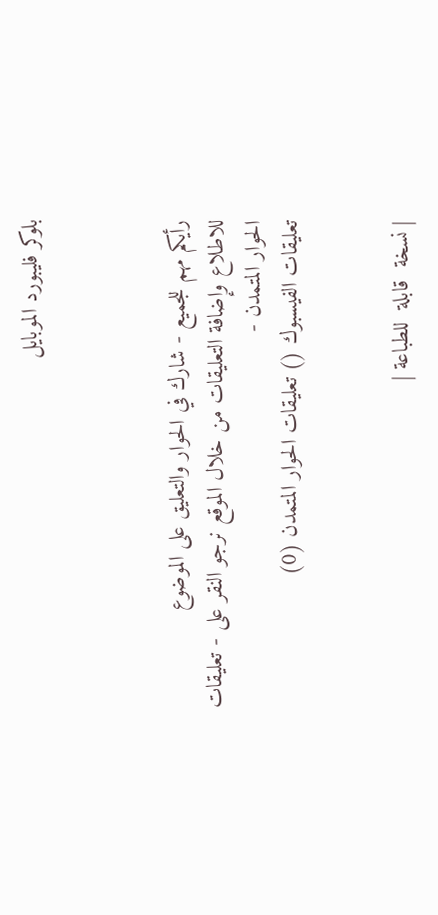بلوكر فليبورد الموبايل



رأيكم مهم للجميع - شارك في الحوار والتعليق على الموضوع
للاطلاع وإضافة التعليقات من خلال الموقع نرجو النقر على - تعليقات الحوار المتمدن -
تعليقات الفيسبوك () تعليقات الحوار المتمدن (0)


| نسخة  قابلة  للطباعة |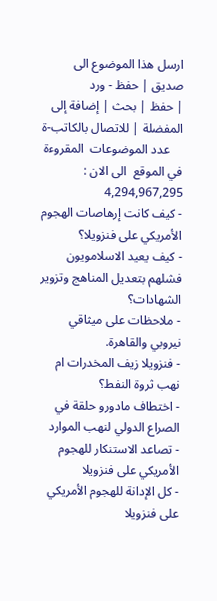ارسل هذا الموضوع الى صديق | حفظ - ورد
| حفظ | بحث | إضافة إلى المفضلة | للاتصال بالكاتب-ة
    عدد الموضوعات  المقروءة في الموقع  الى الان : 4,294,967,295
- كيف كانت إرهاصات الهجوم الأمريكي على فنزويلا؟
- كيف يعيد الاسلامويون فشلهم بتعديل المناهج وتزوير الشهادات؟
- ملاحظات على ميثاقي نيروبي والقاهرة.
- فنزويلا زيف المخدرات ام نهب ثروة النفط؟
- اختطاف مادورو حلقة في الصراع الدولي لنهب الموارد
- تصاعد الاستنكار للهجوم الأمريكي على فنزويلا
- كل الإدانة للهجوم الأمريكي على فنزويلا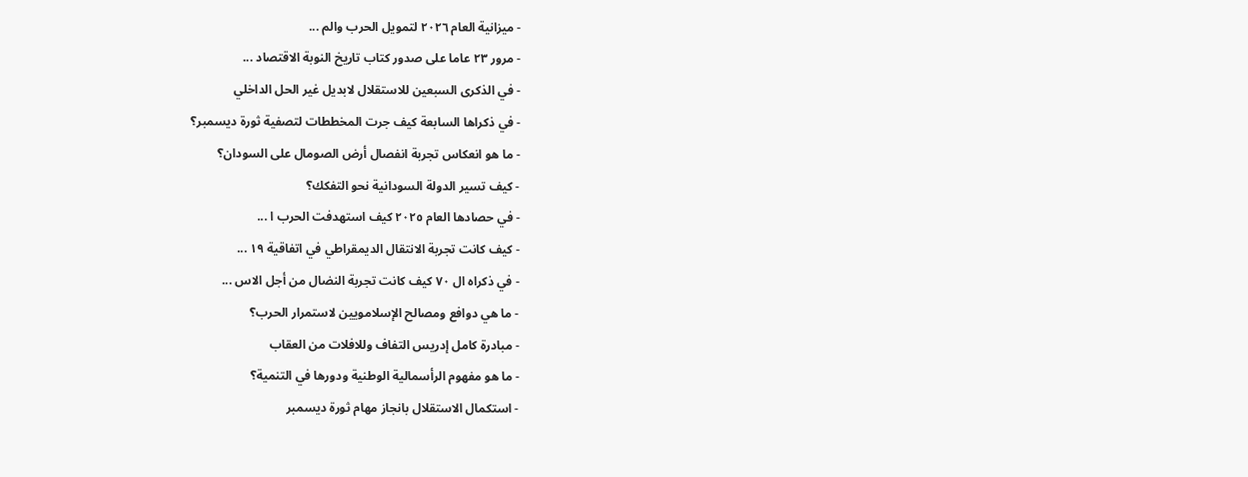- ميزانية العام ٢٠٢٦ لتمويل الحرب والم ...
- مرور ٢٣ عاما على صدور كتاب تاريخ النوبة الاقتصاد ...
- في الذكرى السبعين للاستقلال لابديل غير الحل الداخلي
- في ذكراها السابعة كيف جرت المخططات لتصفية ثورة ديسمبر؟
- ما هو انعكاس تجربة انفصال أرض الصومال على السودان؟
- كيف تسير الدولة السودانية نحو التفكك؟
- في حصادها العام ٢٠٢٥ كيف استهدفت الحرب ا ...
- كيف كانت تجربة الانتقال الديمقراطي في اتفاقية ١٩ ...
- في ذكراه ال ٧٠ كيف كانت تجربة النضال من أجل الاس ...
- ما هي دوافع ومصالح الإسلامويين لاستمرار الحرب؟
- مبادرة كامل إدريس التفاف وللافلات من العقاب
- ما هو مفهوم الرأسمالية الوطنية ودورها في التنمية؟
- استكمال الاستقلال بانجاز مهام ثورة ديسمبر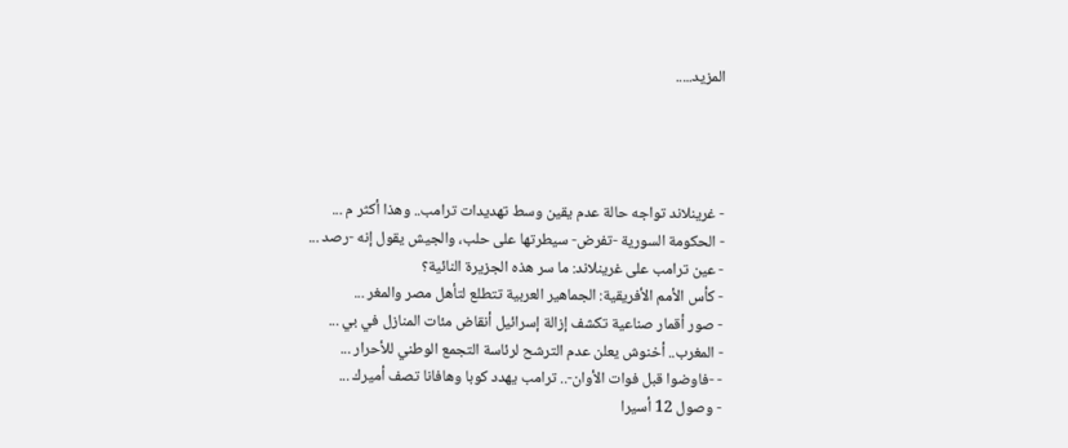المزيد.....




- غرينلاند تواجه حالة عدم يقين وسط تهديدات ترامب.. وهذا أكثر م ...
- الحكومة السورية -تفرض- سيطرتها على حلب، والجيش يقول إنه -رصد ...
- عين ترامب على غرينلاند: ما سر هذه الجزيرة النائية؟
- كأس الأمم الأفريقية: الجماهير العربية تتطلع لتأهل مصر والمغر ...
- صور أقمار صناعية تكشف إزالة إسرائيل أنقاض مئات المنازل في بي ...
- المغرب.. أخنوش يعلن عدم الترشح لرئاسة التجمع الوطني للأحرار ...
- -فاوضوا قبل فوات الأوان-.. ترامب يهدد كوبا وهافانا تصف أميرك ...
- وصول 12 أسيرا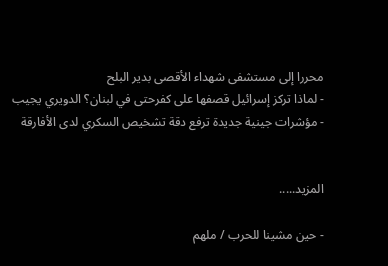محررا إلى مستشفى شهداء الأقصى بدير البلح
- لماذا تركز إسرائيل قصفها على كفرحتى في لبنان؟ الدويري يجيب
- مؤشرات جينية جديدة ترفع دقة تشخيص السكري لدى الأفارقة


المزيد.....

- حين مشينا للحرب / ملهم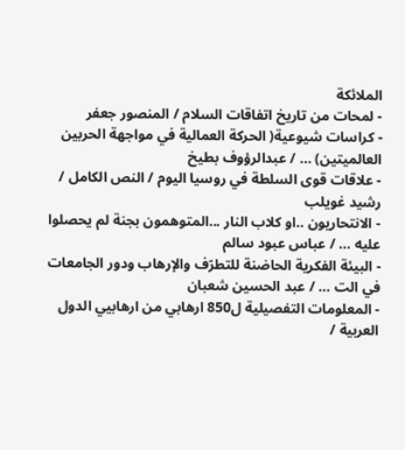الملائكة
- لمحات من تاريخ اتفاقات السلام / المنصور جعفر
- كراسات شيوعية( الحركة العمالية في مواجهة الحربين العالميتين) ... / عبدالرؤوف بطيخ
- علاقات قوى السلطة في روسيا اليوم / النص الكامل / رشيد غويلب
- الانتحاريون ..او كلاب النار ...المتوهمون بجنة لم يحصلوا عليه ... / عباس عبود سالم
- البيئة الفكرية الحاضنة للتطرّف والإرهاب ودور الجامعات في الت ... / عبد الحسين شعبان
- المعلومات التفصيلية ل850 ارهابي من ارهابيي الدول العربية /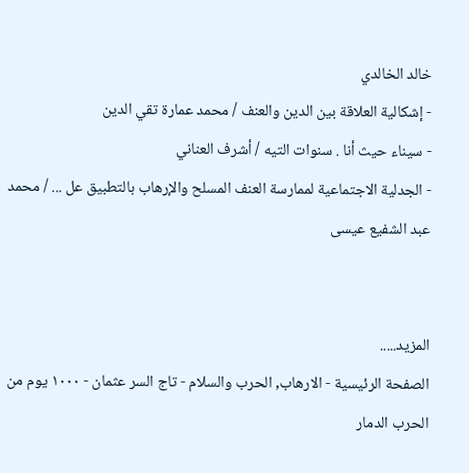خالد الخالدي
- إشكالية العلاقة بين الدين والعنف / محمد عمارة تقي الدين
- سيناء حيث أنا . سنوات التيه / أشرف العناني
- الجدلية الاجتماعية لممارسة العنف المسلح والإرهاب بالتطبيق عل ... / محمد عبد الشفيع عيسى


المزيد.....
الصفحة الرئيسية - الارهاب, الحرب والسلام - تاج السر عثمان - ١٠٠٠ يوم من الحرب الدمار